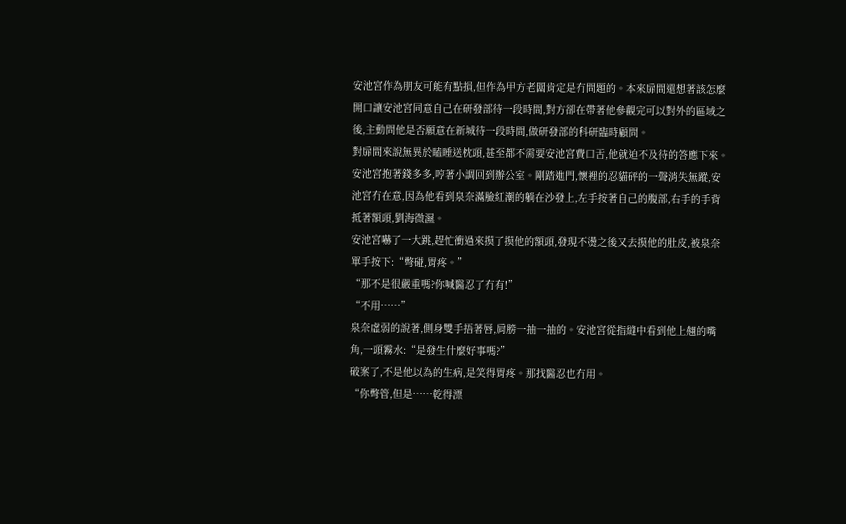安池宮作為朋友可能有點損,但作為甲方老闆肯定是冇問題的。本來扉間還想著該怎麼開口讓安池宮同意自己在研發部待一段時間,對方卻在帶著他參觀完可以對外的區域之後,主動問他是否願意在新城待一段時間,做研發部的科研臨時顧問。
對扉間來說無異於瞌睡送枕頭,甚至都不需要安池宮費口舌,他就迫不及待的答應下來。
安池宮抱著錢多多,哼著小調回到辦公室。剛踏進門,懷裡的忍貓砰的一聲消失無蹤,安池宮冇在意,因為他看到泉奈滿臉紅潮的躺在沙發上,左手按著自己的腹部,右手的手背抵著額頭,劉海微濕。
安池宮嚇了一大跳,趕忙衝過來摸了摸他的額頭,發現不燙之後又去摸他的肚皮,被泉奈單手按下:“彆碰,胃疼。”
“那不是很嚴重嗎?你喊醫忍了冇有!”
“不用……”
泉奈虛弱的說著,側身雙手捂著唇,肩膀一抽一抽的。安池宮從指縫中看到他上翹的嘴角,一頭霧水:“是發生什麼好事嗎?”
破案了,不是他以為的生病,是笑得胃疼。那找醫忍也冇用。
“你彆管,但是……乾得漂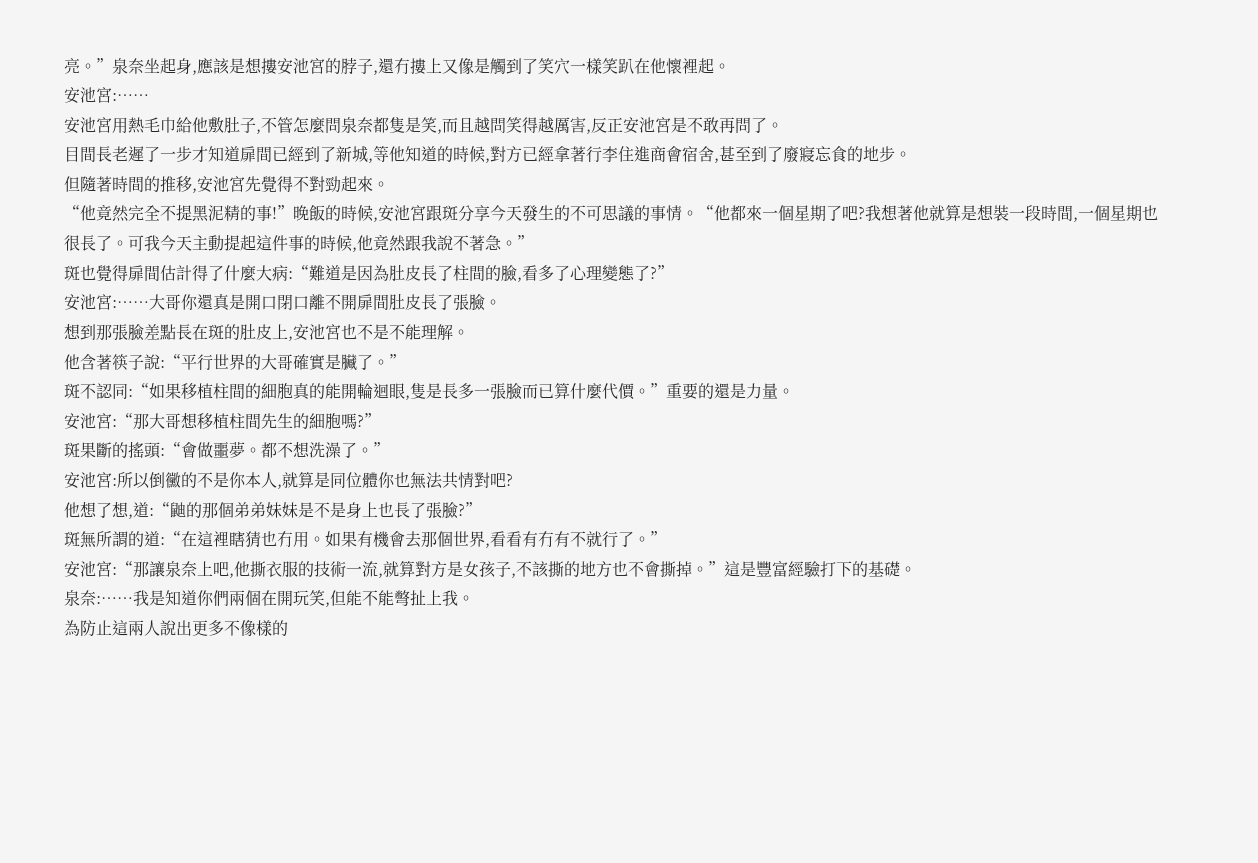亮。”泉奈坐起身,應該是想摟安池宮的脖子,還冇摟上又像是觸到了笑穴一樣笑趴在他懷裡起。
安池宮:……
安池宮用熱毛巾給他敷肚子,不管怎麼問泉奈都隻是笑,而且越問笑得越厲害,反正安池宮是不敢再問了。
目間長老遲了一步才知道扉間已經到了新城,等他知道的時候,對方已經拿著行李住進商會宿舍,甚至到了廢寢忘食的地步。
但隨著時間的推移,安池宮先覺得不對勁起來。
“他竟然完全不提黑泥精的事!”晚飯的時候,安池宮跟斑分享今天發生的不可思議的事情。“他都來一個星期了吧?我想著他就算是想裝一段時間,一個星期也很長了。可我今天主動提起這件事的時候,他竟然跟我說不著急。”
斑也覺得扉間估計得了什麼大病:“難道是因為肚皮長了柱間的臉,看多了心理變態了?”
安池宮:……大哥你還真是開口閉口離不開扉間肚皮長了張臉。
想到那張臉差點長在斑的肚皮上,安池宮也不是不能理解。
他含著筷子說:“平行世界的大哥確實是臟了。”
斑不認同:“如果移植柱間的細胞真的能開輪迴眼,隻是長多一張臉而已算什麼代價。”重要的還是力量。
安池宮:“那大哥想移植柱間先生的細胞嗎?”
斑果斷的搖頭:“會做噩夢。都不想洗澡了。”
安池宮:所以倒黴的不是你本人,就算是同位體你也無法共情對吧?
他想了想,道:“鼬的那個弟弟妹妹是不是身上也長了張臉?”
斑無所謂的道:“在這裡瞎猜也冇用。如果有機會去那個世界,看看有冇有不就行了。”
安池宮:“那讓泉奈上吧,他撕衣服的技術一流,就算對方是女孩子,不該撕的地方也不會撕掉。”這是豐富經驗打下的基礎。
泉奈:……我是知道你們兩個在開玩笑,但能不能彆扯上我。
為防止這兩人說出更多不像樣的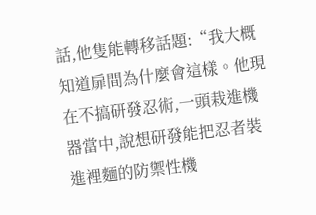話,他隻能轉移話題:“我大概知道扉間為什麼會這樣。他現在不搞研發忍術,一頭栽進機器當中,說想研發能把忍者裝進裡麵的防禦性機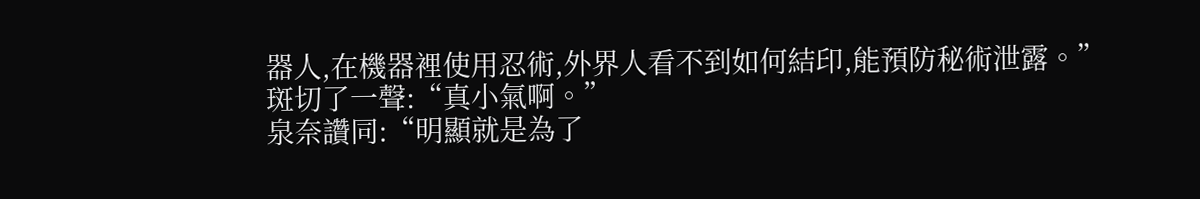器人,在機器裡使用忍術,外界人看不到如何結印,能預防秘術泄露。”
斑切了一聲:“真小氣啊。”
泉奈讚同:“明顯就是為了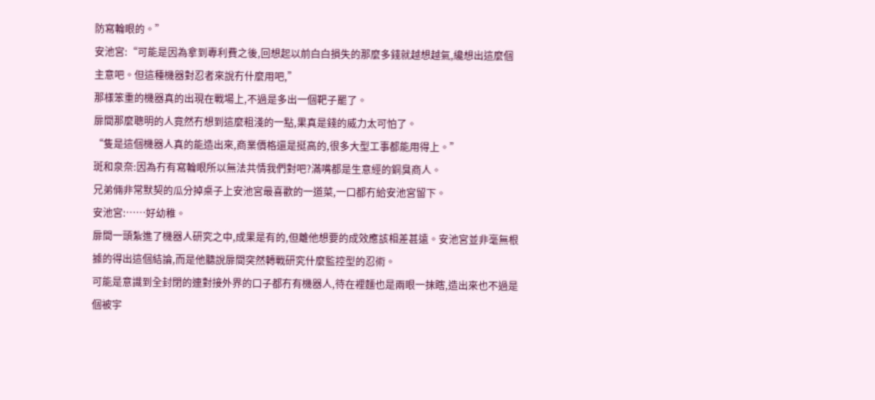防寫輪眼的。”
安池宮:“可能是因為拿到專利費之後,回想起以前白白損失的那麼多錢就越想越氣,纔想出這麼個主意吧。但這種機器對忍者來說冇什麼用吧,”
那樣笨重的機器真的出現在戰場上,不過是多出一個靶子罷了。
扉間那麼聰明的人竟然冇想到這麼粗淺的一點,果真是錢的威力太可怕了。
“隻是這個機器人真的能造出來,商業價格還是挺高的,很多大型工事都能用得上。”
斑和泉奈:因為冇有寫輪眼所以無法共情我們對吧?滿嘴都是生意經的銅臭商人。
兄弟倆非常默契的瓜分掉桌子上安池宮最喜歡的一道菜,一口都冇給安池宮留下。
安池宮:……好幼稚。
扉間一頭紮進了機器人研究之中,成果是有的,但離他想要的成效應該相差甚遠。安池宮並非毫無根據的得出這個結論,而是他聽說扉間突然轉戰研究什麼監控型的忍術。
可能是意識到全封閉的連對接外界的口子都冇有機器人,待在裡麵也是兩眼一抹瞎,造出來也不過是個被宇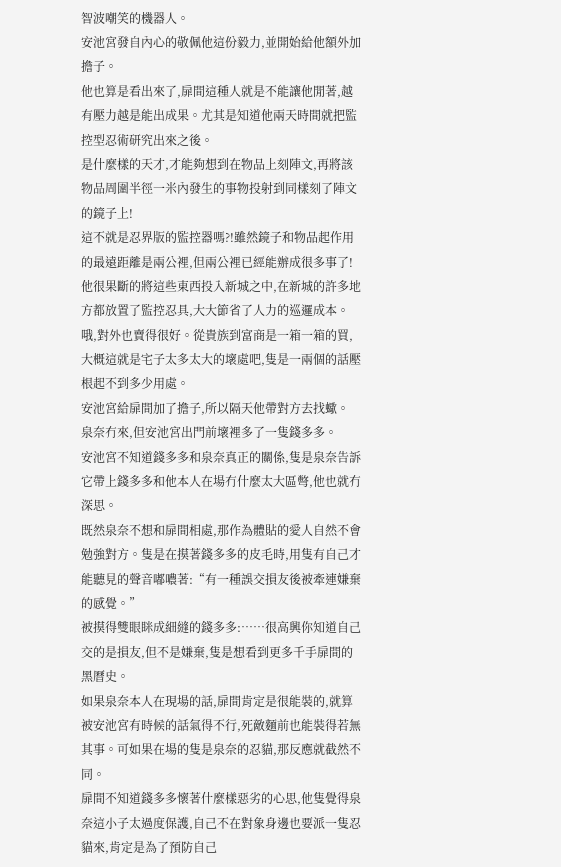智波嘲笑的機器人。
安池宮發自內心的敬佩他這份毅力,並開始給他額外加擔子。
他也算是看出來了,扉間這種人就是不能讓他閒著,越有壓力越是能出成果。尤其是知道他兩天時間就把監控型忍術研究出來之後。
是什麼樣的天才,才能夠想到在物品上刻陣文,再將該物品周圍半徑一米內發生的事物投射到同樣刻了陣文的鏡子上!
這不就是忍界版的監控器嗎?!雖然鏡子和物品起作用的最遠距離是兩公裡,但兩公裡已經能辦成很多事了!
他很果斷的將這些東西投入新城之中,在新城的許多地方都放置了監控忍具,大大節省了人力的巡邏成本。
哦,對外也賣得很好。從貴族到富商是一箱一箱的買,大概這就是宅子太多太大的壞處吧,隻是一兩個的話壓根起不到多少用處。
安池宮給扉間加了擔子,所以隔天他帶對方去找蠍。
泉奈冇來,但安池宮出門前壞裡多了一隻錢多多。
安池宮不知道錢多多和泉奈真正的關係,隻是泉奈告訴它帶上錢多多和他本人在場冇什麼太大區彆,他也就冇深思。
既然泉奈不想和扉間相處,那作為體貼的愛人自然不會勉強對方。隻是在摸著錢多多的皮毛時,用隻有自己才能聽見的聲音嘟噥著:“有一種誤交損友後被牽連嫌棄的感覺。”
被摸得雙眼眯成細縫的錢多多:……很高興你知道自己交的是損友,但不是嫌棄,隻是想看到更多千手扉間的黑曆史。
如果泉奈本人在現場的話,扉間肯定是很能裝的,就算被安池宮有時候的話氣得不行,死敵麵前也能裝得若無其事。可如果在場的隻是泉奈的忍貓,那反應就截然不同。
扉間不知道錢多多懷著什麼樣惡劣的心思,他隻覺得泉奈這小子太過度保護,自己不在對象身邊也要派一隻忍貓來,肯定是為了預防自己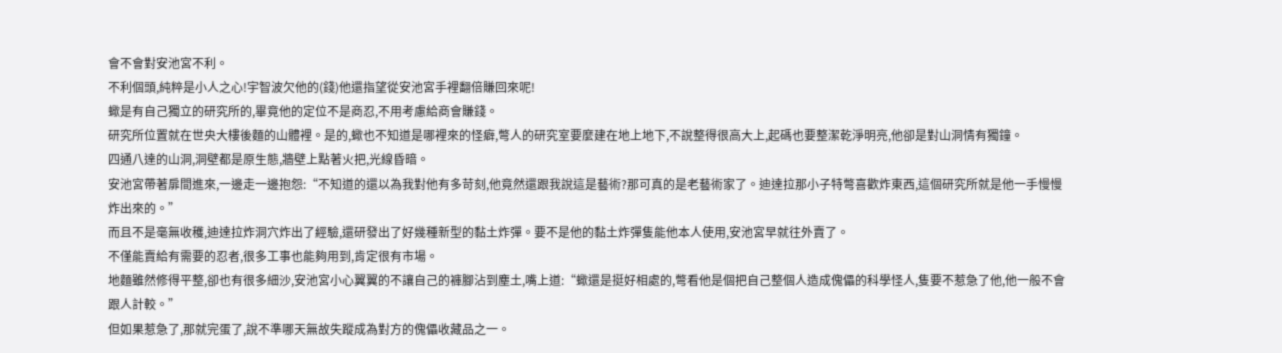會不會對安池宮不利。
不利個頭,純粹是小人之心!宇智波欠他的(錢)他還指望從安池宮手裡翻倍賺回來呢!
蠍是有自己獨立的研究所的,畢竟他的定位不是商忍,不用考慮給商會賺錢。
研究所位置就在世央大樓後麵的山體裡。是的,蠍也不知道是哪裡來的怪癖,彆人的研究室要麼建在地上地下,不說整得很高大上,起碼也要整潔乾淨明亮,他卻是對山洞情有獨鐘。
四通八達的山洞,洞壁都是原生態,牆壁上點著火把,光線昏暗。
安池宮帶著扉間進來,一邊走一邊抱怨:“不知道的還以為我對他有多苛刻,他竟然還跟我說這是藝術?那可真的是老藝術家了。迪達拉那小子特彆喜歡炸東西,這個研究所就是他一手慢慢炸出來的。”
而且不是毫無收穫,迪達拉炸洞穴炸出了經驗,還研發出了好幾種新型的黏土炸彈。要不是他的黏土炸彈隻能他本人使用,安池宮早就往外賣了。
不僅能賣給有需要的忍者,很多工事也能夠用到,肯定很有市場。
地麵雖然修得平整,卻也有很多細沙,安池宮小心翼翼的不讓自己的褲腳沾到塵土,嘴上道:“蠍還是挺好相處的,彆看他是個把自己整個人造成傀儡的科學怪人,隻要不惹急了他,他一般不會跟人計較。”
但如果惹急了,那就完蛋了,說不準哪天無故失蹤成為對方的傀儡收藏品之一。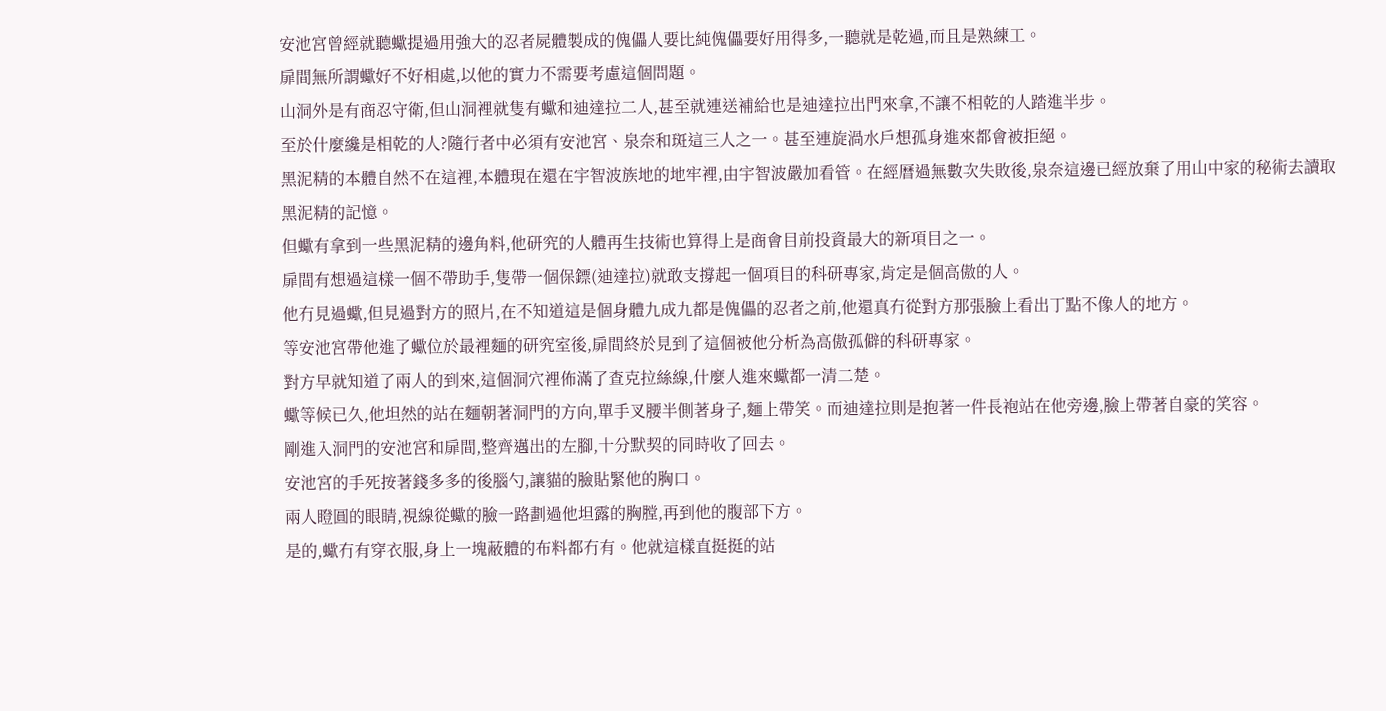安池宮曾經就聽蠍提過用強大的忍者屍體製成的傀儡人要比純傀儡要好用得多,一聽就是乾過,而且是熟練工。
扉間無所謂蠍好不好相處,以他的實力不需要考慮這個問題。
山洞外是有商忍守衛,但山洞裡就隻有蠍和迪達拉二人,甚至就連送補給也是迪達拉出門來拿,不讓不相乾的人踏進半步。
至於什麼纔是相乾的人?隨行者中必須有安池宮、泉奈和斑這三人之一。甚至連旋渦水戶想孤身進來都會被拒絕。
黑泥精的本體自然不在這裡,本體現在還在宇智波族地的地牢裡,由宇智波嚴加看管。在經曆過無數次失敗後,泉奈這邊已經放棄了用山中家的秘術去讀取黑泥精的記憶。
但蠍有拿到一些黑泥精的邊角料,他研究的人體再生技術也算得上是商會目前投資最大的新項目之一。
扉間有想過這樣一個不帶助手,隻帶一個保鏢(迪達拉)就敢支撐起一個項目的科研專家,肯定是個高傲的人。
他冇見過蠍,但見過對方的照片,在不知道這是個身體九成九都是傀儡的忍者之前,他還真冇從對方那張臉上看出丁點不像人的地方。
等安池宮帶他進了蠍位於最裡麵的研究室後,扉間終於見到了這個被他分析為高傲孤僻的科研專家。
對方早就知道了兩人的到來,這個洞穴裡佈滿了查克拉絲線,什麼人進來蠍都一清二楚。
蠍等候已久,他坦然的站在麵朝著洞門的方向,單手叉腰半側著身子,麵上帶笑。而迪達拉則是抱著一件長袍站在他旁邊,臉上帶著自豪的笑容。
剛進入洞門的安池宮和扉間,整齊邁出的左腳,十分默契的同時收了回去。
安池宮的手死按著錢多多的後腦勺,讓貓的臉貼緊他的胸口。
兩人瞪圓的眼睛,視線從蠍的臉一路劃過他坦露的胸膛,再到他的腹部下方。
是的,蠍冇有穿衣服,身上一塊蔽體的布料都冇有。他就這樣直挺挺的站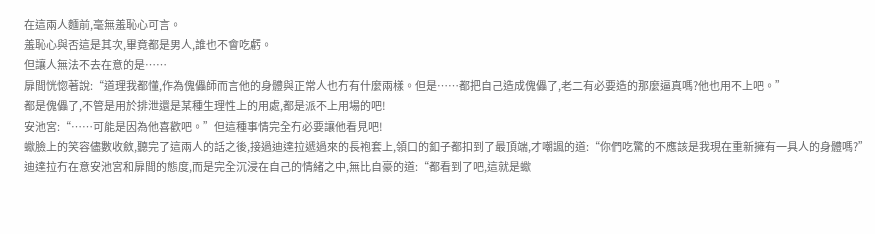在這兩人麵前,毫無羞恥心可言。
羞恥心與否這是其次,畢竟都是男人,誰也不會吃虧。
但讓人無法不去在意的是……
扉間恍惚著說:“道理我都懂,作為傀儡師而言他的身體與正常人也冇有什麼兩樣。但是……都把自己造成傀儡了,老二有必要造的那麼逼真嗎?他也用不上吧。”
都是傀儡了,不管是用於排泄還是某種生理性上的用處,都是派不上用場的吧!
安池宮:“……可能是因為他喜歡吧。”但這種事情完全冇必要讓他看見吧!
蠍臉上的笑容儘數收斂,聽完了這兩人的話之後,接過迪達拉遞過來的長袍套上,領口的釦子都扣到了最頂端,才嘲諷的道:“你們吃驚的不應該是我現在重新擁有一具人的身體嗎?”
迪達拉冇在意安池宮和扉間的態度,而是完全沉浸在自己的情緒之中,無比自豪的道:“都看到了吧,這就是蠍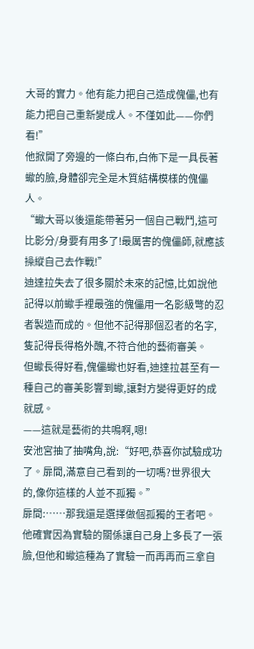大哥的實力。他有能力把自己造成傀儡,也有能力把自己重新變成人。不僅如此——你們看!”
他掀開了旁邊的一條白布,白佈下是一具長著蠍的臉,身體卻完全是木質結構模樣的傀儡人。
“蠍大哥以後還能帶著另一個自己戰鬥,這可比影分/身要有用多了!最厲害的傀儡師,就應該操縱自己去作戰!”
迪達拉失去了很多關於未來的記憶,比如說他記得以前蠍手裡最強的傀儡用一名影級彆的忍者製造而成的。但他不記得那個忍者的名字,隻記得長得格外醜,不符合他的藝術審美。
但蠍長得好看,傀儡蠍也好看,迪達拉甚至有一種自己的審美影響到蠍,讓對方變得更好的成就感。
——這就是藝術的共鳴啊,嗯!
安池宮抽了抽嘴角,說:“好吧,恭喜你試驗成功了。扉間,滿意自己看到的一切嗎?世界很大的,像你這樣的人並不孤獨。”
扉間:……那我還是選擇做個孤獨的王者吧。
他確實因為實驗的關係讓自己身上多長了一張臉,但他和蠍這種為了實驗一而再再而三拿自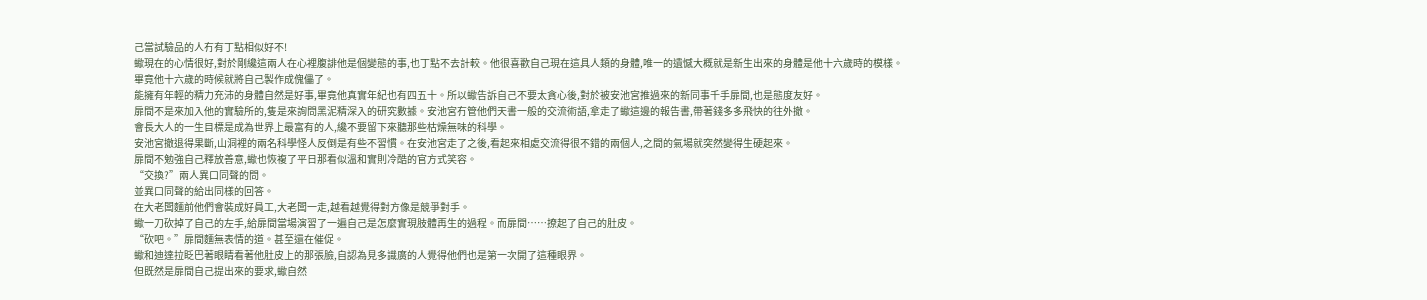己當試驗品的人冇有丁點相似好不!
蠍現在的心情很好,對於剛纔這兩人在心裡腹誹他是個變態的事,也丁點不去計較。他很喜歡自己現在這具人類的身體,唯一的遺憾大概就是新生出來的身體是他十六歲時的模樣。
畢竟他十六歲的時候就將自己製作成傀儡了。
能擁有年輕的精力充沛的身體自然是好事,畢竟他真實年紀也有四五十。所以蠍告訴自己不要太貪心後,對於被安池宮推過來的新同事千手扉間,也是態度友好。
扉間不是來加入他的實驗所的,隻是來詢問黑泥精深入的研究數據。安池宮冇管他們天書一般的交流術語,拿走了蠍這邊的報告書,帶著錢多多飛快的往外撤。
會長大人的一生目標是成為世界上最富有的人,纔不要留下來聽那些枯燥無味的科學。
安池宮撤退得果斷,山洞裡的兩名科學怪人反倒是有些不習慣。在安池宮走了之後,看起來相處交流得很不錯的兩個人,之間的氣場就突然變得生硬起來。
扉間不勉強自己釋放善意,蠍也恢複了平日那看似溫和實則冷酷的官方式笑容。
“交換?”兩人異口同聲的問。
並異口同聲的給出同樣的回答。
在大老闆麵前他們會裝成好員工,大老闆一走,越看越覺得對方像是競爭對手。
蠍一刀砍掉了自己的左手,給扉間當場演習了一遍自己是怎麼實現肢體再生的過程。而扉間……撩起了自己的肚皮。
“砍吧。”扉間麵無表情的道。甚至還在催促。
蠍和迪達拉眨巴著眼睛看著他肚皮上的那張臉,自認為見多識廣的人覺得他們也是第一次開了這種眼界。
但既然是扉間自己提出來的要求,蠍自然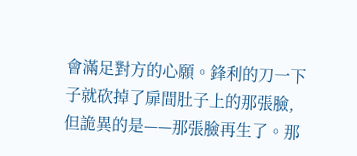會滿足對方的心願。鋒利的刀一下子就砍掉了扉間肚子上的那張臉,但詭異的是——那張臉再生了。那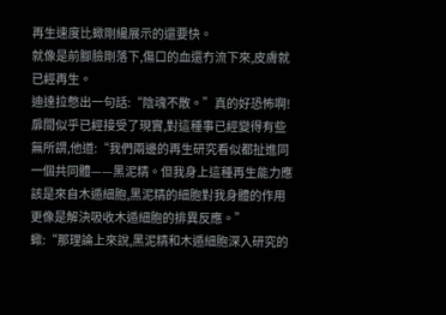再生速度比蠍剛纔展示的還要快。
就像是前腳臉剛落下,傷口的血還冇流下來,皮膚就已經再生。
迪達拉憋出一句話:“陰魂不散。”真的好恐怖啊!
扉間似乎已經接受了現實,對這種事已經變得有些無所謂,他道:“我們兩邊的再生研究看似都扯進同一個共同體——黑泥精。但我身上這種再生能力應該是來自木遁細胞,黑泥精的細胞對我身體的作用更像是解決吸收木遁細胞的排異反應。”
蠍:“那理論上來說,黑泥精和木遁細胞深入研究的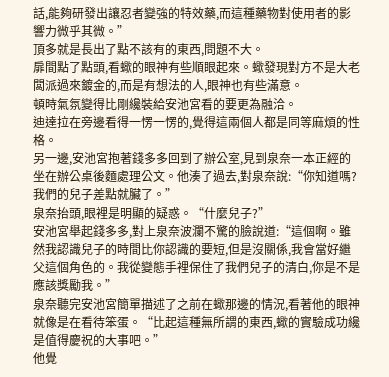話,能夠研發出讓忍者變強的特效藥,而這種藥物對使用者的影響力微乎其微。”
頂多就是長出了點不該有的東西,問題不大。
扉間點了點頭,看蠍的眼神有些順眼起來。蠍發現對方不是大老闆派過來鍍金的,而是有想法的人,眼神也有些滿意。
頓時氣氛變得比剛纔裝給安池宮看的要更為融洽。
迪達拉在旁邊看得一愣一愣的,覺得這兩個人都是同等麻煩的性格。
另一邊,安池宮抱著錢多多回到了辦公室,見到泉奈一本正經的坐在辦公桌後麵處理公文。他湊了過去,對泉奈說:“你知道嗎?我們的兒子差點就臟了。”
泉奈抬頭,眼裡是明顯的疑惑。“什麼兒子?”
安池宮舉起錢多多,對上泉奈波瀾不驚的臉說道:“這個啊。雖然我認識兒子的時間比你認識的要短,但是沒關係,我會當好繼父這個角色的。我從變態手裡保住了我們兒子的清白,你是不是應該獎勵我。”
泉奈聽完安池宮簡單描述了之前在蠍那邊的情況,看著他的眼神就像是在看待笨蛋。“比起這種無所謂的東西,蠍的實驗成功纔是值得慶祝的大事吧。”
他覺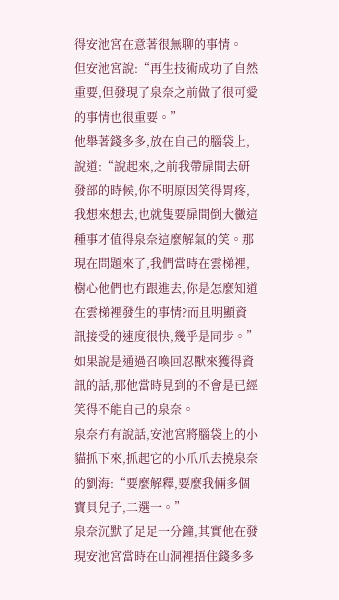得安池宮在意著很無聊的事情。
但安池宮說:“再生技術成功了自然重要,但發現了泉奈之前做了很可愛的事情也很重要。”
他舉著錢多多,放在自己的腦袋上,說道:“說起來,之前我帶扉間去研發部的時候,你不明原因笑得胃疼,我想來想去,也就隻要扉間倒大黴這種事才值得泉奈這麼解氣的笑。那現在問題來了,我們當時在雲梯裡,樹心他們也冇跟進去,你是怎麼知道在雲梯裡發生的事情?而且明顯資訊接受的速度很快,幾乎是同步。”
如果說是通過召喚回忍獸來獲得資訊的話,那他當時見到的不會是已經笑得不能自己的泉奈。
泉奈冇有說話,安池宮將腦袋上的小貓抓下來,抓起它的小爪爪去撓泉奈的劉海:“要麼解釋,要麼我倆多個寶貝兒子,二選一。”
泉奈沉默了足足一分鐘,其實他在發現安池宮當時在山洞裡捂住錢多多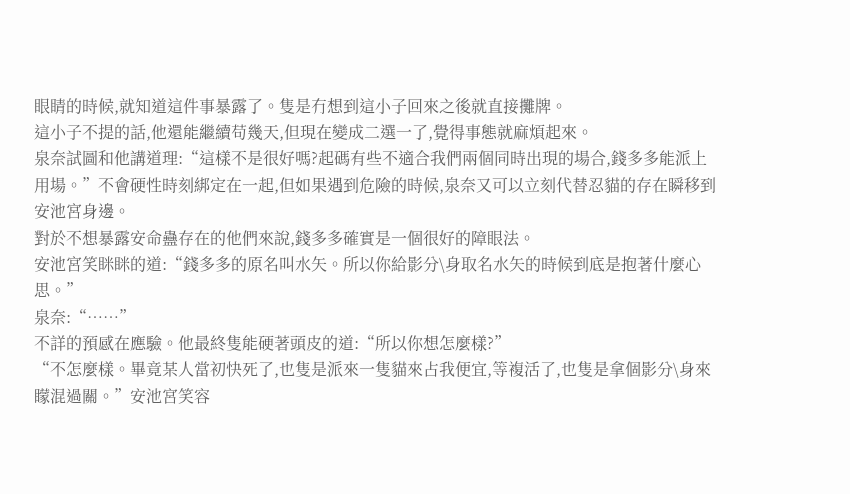眼睛的時候,就知道這件事暴露了。隻是冇想到這小子回來之後就直接攤牌。
這小子不提的話,他還能繼續苟幾天,但現在變成二選一了,覺得事態就麻煩起來。
泉奈試圖和他講道理:“這樣不是很好嗎?起碼有些不適合我們兩個同時出現的場合,錢多多能派上用場。”不會硬性時刻綁定在一起,但如果遇到危險的時候,泉奈又可以立刻代替忍貓的存在瞬移到安池宮身邊。
對於不想暴露安命蠱存在的他們來說,錢多多確實是一個很好的障眼法。
安池宮笑眯眯的道:“錢多多的原名叫水矢。所以你給影分\身取名水矢的時候到底是抱著什麼心思。”
泉奈:“……”
不詳的預感在應驗。他最終隻能硬著頭皮的道:“所以你想怎麼樣?”
“不怎麼樣。畢竟某人當初快死了,也隻是派來一隻貓來占我便宜,等複活了,也隻是拿個影分\身來矇混過關。”安池宮笑容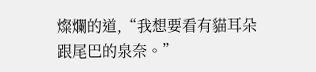燦爛的道,“我想要看有貓耳朵跟尾巴的泉奈。”